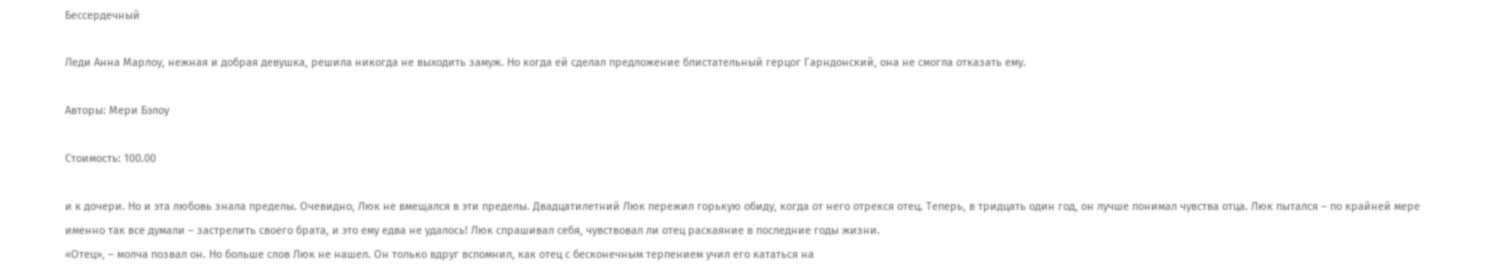Бессердечный

Леди Анна Марлоу, нежная и добрая девушка, решила никогда не выходить замуж. Но когда ей сделал предложение блистательный герцог Гарндонский, она не смогла отказать ему.

Авторы: Мери Бэлоу

Стоимость: 100.00

и к дочери. Но и эта любовь знала пределы. Очевидно, Люк не вмещался в эти пределы. Двадцатилетний Люк пережил горькую обиду, когда от него отрекся отец. Теперь, в тридцать один год, он лучше понимал чувства отца. Люк пытался – по крайней мере именно так все думали – застрелить своего брата, и это ему едва не удалось! Люк спрашивал себя, чувствовал ли отец раскаяние в последние годы жизни.
«Отец», – молча позвал он. Но больше слов Люк не нашел. Он только вдруг вспомнил, как отец с бесконечным терпением учил его кататься на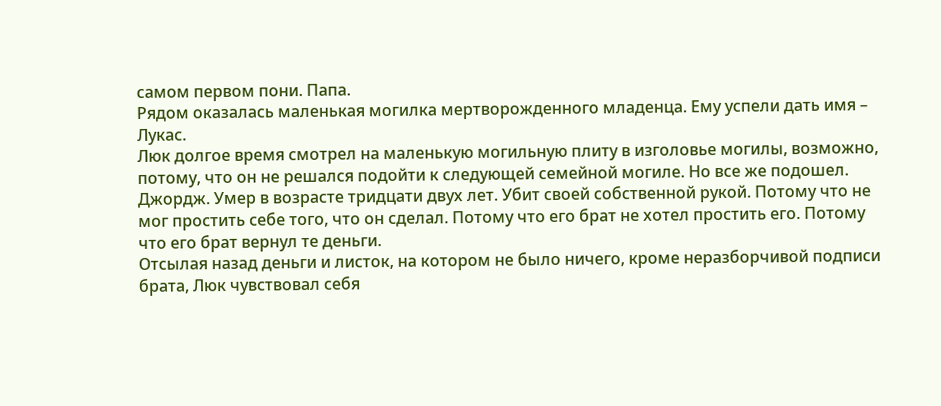самом первом пони. Папа.
Рядом оказалась маленькая могилка мертворожденного младенца. Ему успели дать имя – Лукас.
Люк долгое время смотрел на маленькую могильную плиту в изголовье могилы, возможно, потому, что он не решался подойти к следующей семейной могиле. Но все же подошел. Джордж. Умер в возрасте тридцати двух лет. Убит своей собственной рукой. Потому что не мог простить себе того, что он сделал. Потому что его брат не хотел простить его. Потому что его брат вернул те деньги.
Отсылая назад деньги и листок, на котором не было ничего, кроме неразборчивой подписи брата, Люк чувствовал себя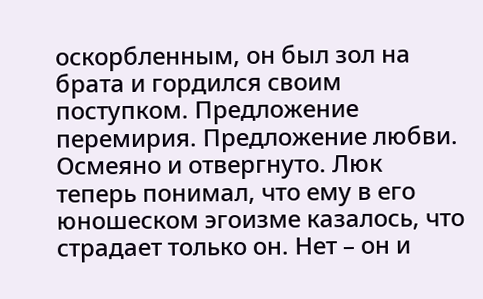оскорбленным, он был зол на брата и гордился своим поступком. Предложение перемирия. Предложение любви. Осмеяно и отвергнуто. Люк теперь понимал, что ему в его юношеском эгоизме казалось, что страдает только он. Нет – он и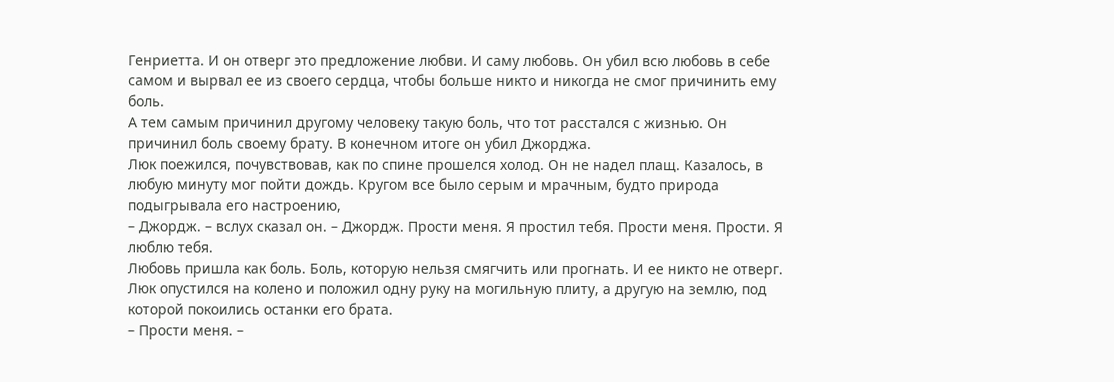Генриетта. И он отверг это предложение любви. И саму любовь. Он убил всю любовь в себе самом и вырвал ее из своего сердца, чтобы больше никто и никогда не смог причинить ему боль.
А тем самым причинил другому человеку такую боль, что тот расстался с жизнью. Он причинил боль своему брату. В конечном итоге он убил Джорджа.
Люк поежился, почувствовав, как по спине прошелся холод. Он не надел плащ. Казалось, в любую минуту мог пойти дождь. Кругом все было серым и мрачным, будто природа подыгрывала его настроению,
– Джордж. – вслух сказал он. – Джордж. Прости меня. Я простил тебя. Прости меня. Прости. Я люблю тебя.
Любовь пришла как боль. Боль, которую нельзя смягчить или прогнать. И ее никто не отверг. Люк опустился на колено и положил одну руку на могильную плиту, а другую на землю, под которой покоились останки его брата.
– Прости меня. –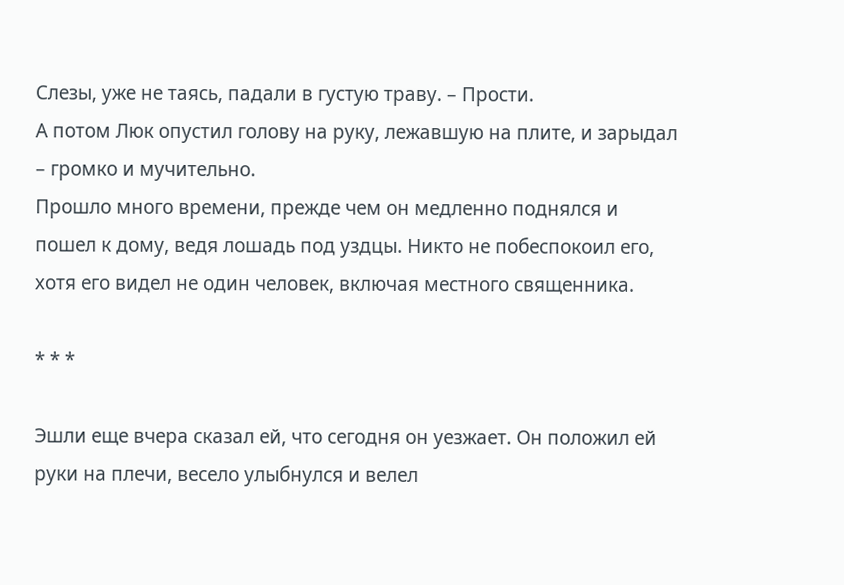Слезы, уже не таясь, падали в густую траву. – Прости.
А потом Люк опустил голову на руку, лежавшую на плите, и зарыдал – громко и мучительно.
Прошло много времени, прежде чем он медленно поднялся и пошел к дому, ведя лошадь под уздцы. Никто не побеспокоил его, хотя его видел не один человек, включая местного священника.

* * *

Эшли еще вчера сказал ей, что сегодня он уезжает. Он положил ей руки на плечи, весело улыбнулся и велел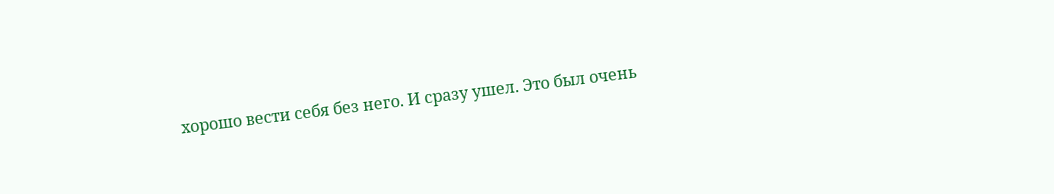хорошо вести себя без него. И сразу ушел. Это был очень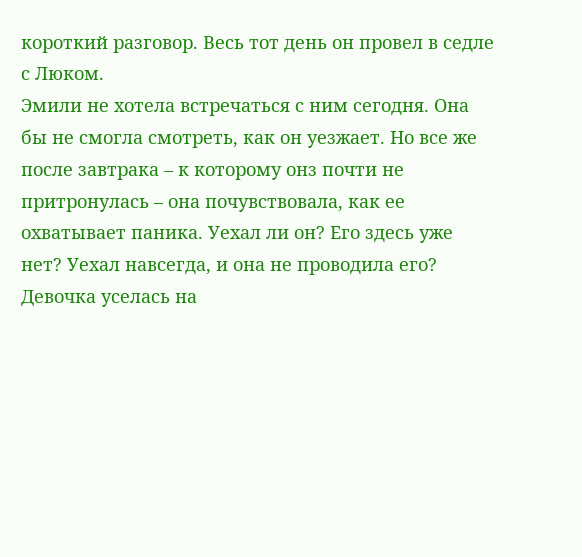короткий разговор. Весь тот день он провел в седле с Люком.
Эмили не хотела встречаться с ним сегодня. Она бы не смогла смотреть, как он уезжает. Но все же после завтрака – к которому онз почти не притронулась – она почувствовала, как ее охватывает паника. Уехал ли он? Его здесь уже нет? Уехал навсегда, и она не проводила его?
Девочка уселась на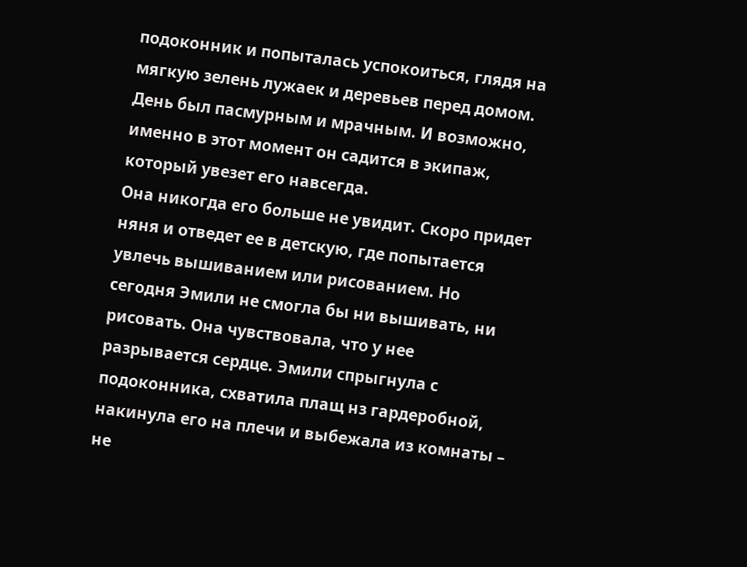подоконник и попыталась успокоиться, глядя на мягкую зелень лужаек и деревьев перед домом. День был пасмурным и мрачным. И возможно, именно в этот момент он садится в экипаж, который увезет его навсегда.
Она никогда его больше не увидит. Скоро придет няня и отведет ее в детскую, где попытается увлечь вышиванием или рисованием. Но сегодня Эмили не смогла бы ни вышивать, ни рисовать. Она чувствовала, что у нее разрывается сердце. Эмили спрыгнула с подоконника, схватила плащ нз гардеробной, накинула его на плечи и выбежала из комнаты – не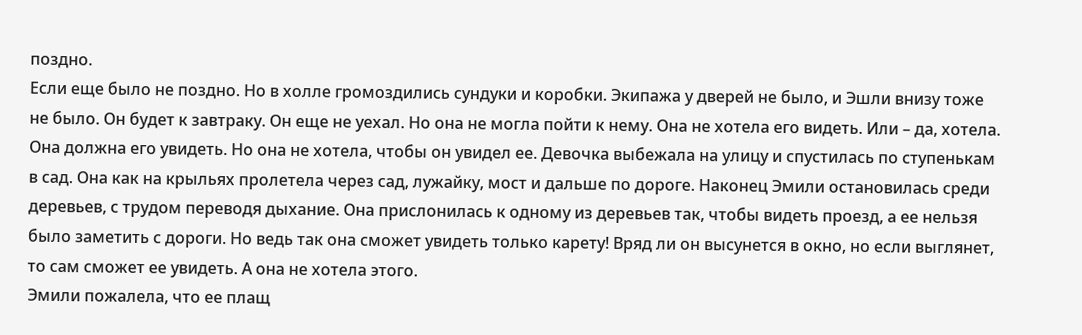поздно.
Если еще было не поздно. Но в холле громоздились сундуки и коробки. Экипажа у дверей не было, и Эшли внизу тоже не было. Он будет к завтраку. Он еще не уехал. Но она не могла пойти к нему. Она не хотела его видеть. Или – да, хотела. Она должна его увидеть. Но она не хотела, чтобы он увидел ее. Девочка выбежала на улицу и спустилась по ступенькам в сад. Она как на крыльях пролетела через сад, лужайку, мост и дальше по дороге. Наконец Эмили остановилась среди деревьев, с трудом переводя дыхание. Она прислонилась к одному из деревьев так, чтобы видеть проезд, а ее нельзя было заметить с дороги. Но ведь так она сможет увидеть только карету! Вряд ли он высунется в окно, но если выглянет, то сам сможет ее увидеть. А она не хотела этого.
Эмили пожалела, что ее плащ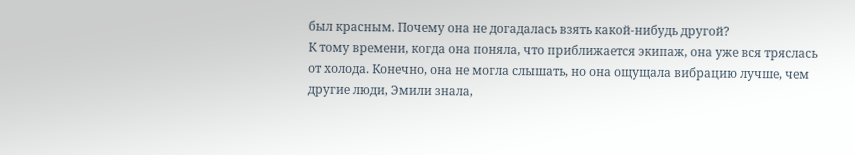был красным. Почему она не догадалась взять какой-нибудь другой?
К тому времени, когда она поняла, что приближается экипаж, она уже вся тряслась от холода. Конечно, она не могла слышать, но она ощущала вибрацию лучше, чем другие люди, Эмили знала,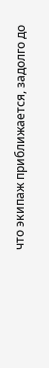что экипаж приближается, задолго до